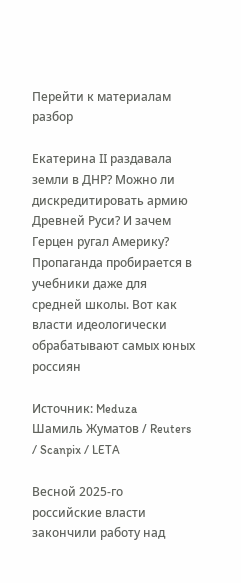Перейти к материалам
разбор

Екатерина II раздавала земли в ДНР? Можно ли дискредитировать армию Древней Руси? И зачем Герцен ругал Америку? Пропаганда пробирается в учебники даже для средней школы. Вот как власти идеологически обрабатывают самых юных россиян

Источник: Meduza
Шамиль Жуматов / Reuters / Scanpix / LETA

Весной 2025-го российские власти закончили работу над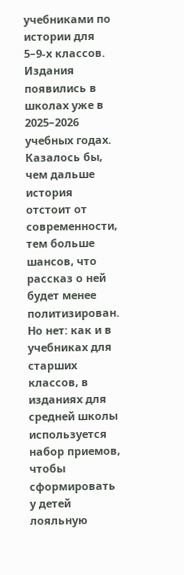учебниками по истории для 5–9-х классов. Издания появились в школах уже в 2025–2026 учебных годах. Казалось бы, чем дальше история отстоит от современности, тем больше шансов, что рассказ о ней будет менее политизирован. Но нет: как и в учебниках для старших классов, в изданиях для средней школы используется набор приемов, чтобы сформировать у детей лояльную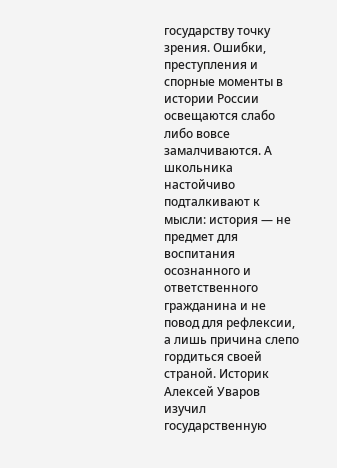государству точку зрения. Ошибки, преступления и спорные моменты в истории России освещаются слабо либо вовсе замалчиваются. А школьника настойчиво подталкивают к мысли: история — не предмет для воспитания осознанного и ответственного гражданина и не повод для рефлексии, а лишь причина слепо гордиться своей страной. Историк Алексей Уваров изучил государственную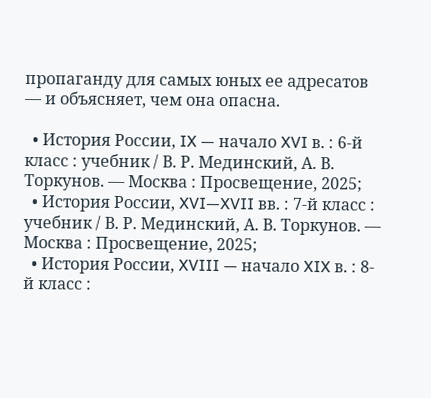пропаганду для самых юных ее адресатов — и объясняет, чем она опасна.

  • История России, IX — начало XVI в. : 6-й класс : учебник / В. Р. Мединский, А. В. Торкунов. — Москва : Просвещение, 2025;
  • История России, XVI—XVII вв. : 7-й класс : учебник / В. Р. Мединский, А. В. Торкунов. — Москва : Просвещение, 2025;
  • История России, XVIII — начало XIX в. : 8-й класс :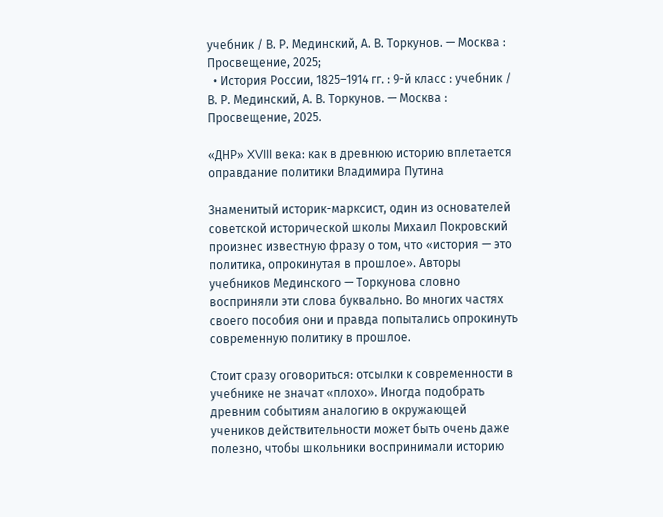учебник / В. Р. Мединский, А. В. Торкунов. — Москва : Просвещение, 2025;
  • История России, 1825–1914 гг. : 9-й класс : учебник / В. Р. Мединский, А. В. Торкунов. — Москва : Просвещение, 2025.

«ДНР» XVIII века: как в древнюю историю вплетается оправдание политики Владимира Путина

Знаменитый историк-марксист, один из основателей советской исторической школы Михаил Покровский произнес известную фразу о том, что «история — это политика, опрокинутая в прошлое». Авторы учебников Мединского — Торкунова словно восприняли эти слова буквально. Во многих частях своего пособия они и правда попытались опрокинуть современную политику в прошлое.

Стоит сразу оговориться: отсылки к современности в учебнике не значат «плохо». Иногда подобрать древним событиям аналогию в окружающей учеников действительности может быть очень даже полезно, чтобы школьники воспринимали историю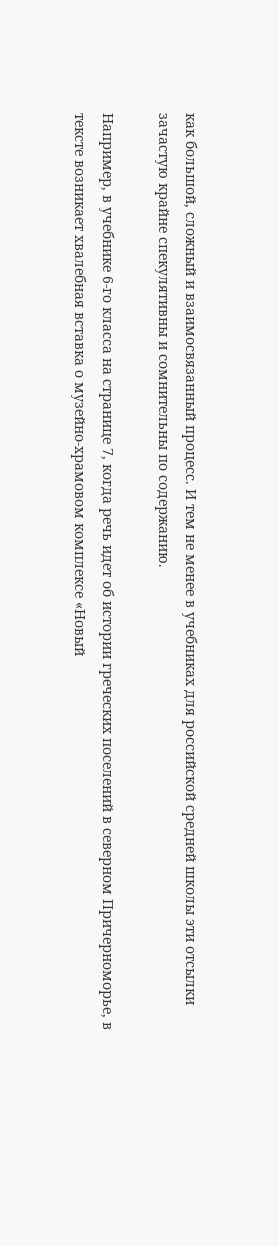как большой, сложный и взаимосвязанный процесс. И тем не менее в учебниках для российской средней школы эти отсылки зачастую крайне спекулятивны и сомнительны по содержанию.

Например, в учебнике 6-го класса на странице 7, когда речь идет об истории греческих поселений в северном Причерноморье, в тексте возникает хвалебная вставка о музейно-храмовом комплексе «Новый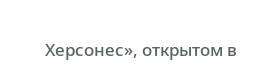Херсонес», открытом в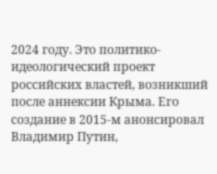2024 году. Это политико-идеологический проект российских властей, возникший после аннексии Крыма. Его создание в 2015-м анонсировал Владимир Путин,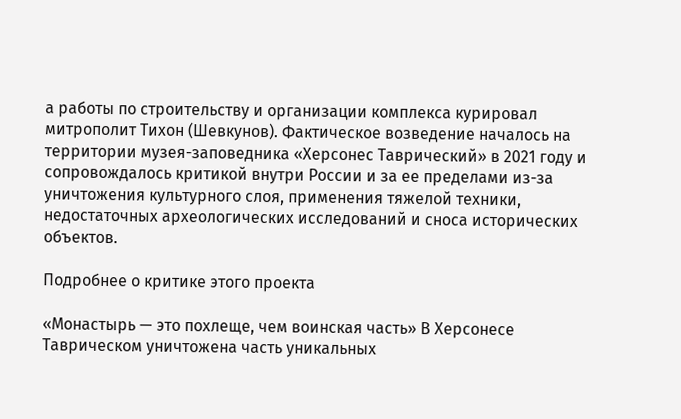а работы по строительству и организации комплекса курировал митрополит Тихон (Шевкунов). Фактическое возведение началось на территории музея-заповедника «Херсонес Таврический» в 2021 году и сопровождалось критикой внутри России и за ее пределами из-за уничтожения культурного слоя, применения тяжелой техники, недостаточных археологических исследований и сноса исторических объектов.

Подробнее о критике этого проекта

«Монастырь — это похлеще, чем воинская часть» В Херсонесе Таврическом уничтожена часть уникальных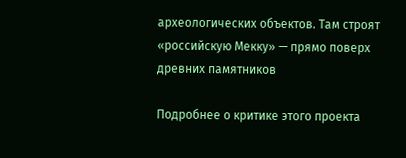археологических объектов. Там строят «российскую Мекку» — прямо поверх древних памятников

Подробнее о критике этого проекта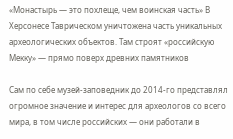«Монастырь — это похлеще, чем воинская часть» В Херсонесе Таврическом уничтожена часть уникальных археологических объектов. Там строят «российскую Мекку» — прямо поверх древних памятников

Сам по себе музей-заповедник до 2014-го представлял огромное значение и интерес для археологов со всего мира, в том числе российских — они работали в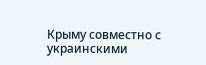Крыму совместно с украинскими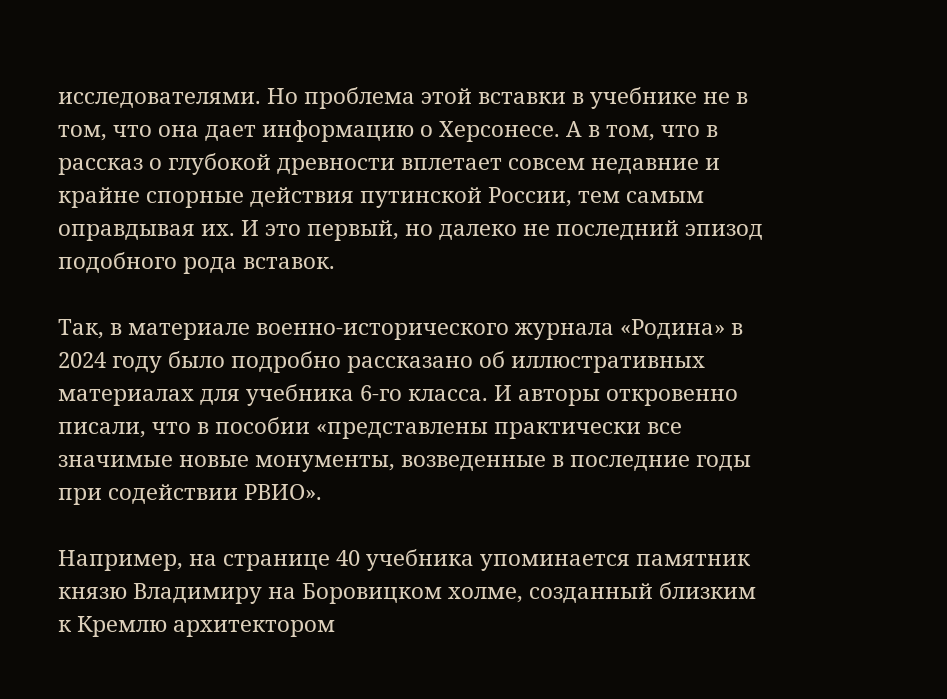исследователями. Но проблема этой вставки в учебнике не в том, что она дает информацию о Херсонесе. А в том, что в рассказ о глубокой древности вплетает совсем недавние и крайне спорные действия путинской России, тем самым оправдывая их. И это первый, но далеко не последний эпизод подобного рода вставок.

Так, в материале военно-исторического журнала «Родина» в 2024 году было подробно рассказано об иллюстративных материалах для учебника 6-го класса. И авторы откровенно писали, что в пособии «представлены практически все значимые новые монументы, возведенные в последние годы при содействии РВИО».

Например, на странице 40 учебника упоминается памятник князю Владимиру на Боровицком холме, созданный близким к Кремлю архитектором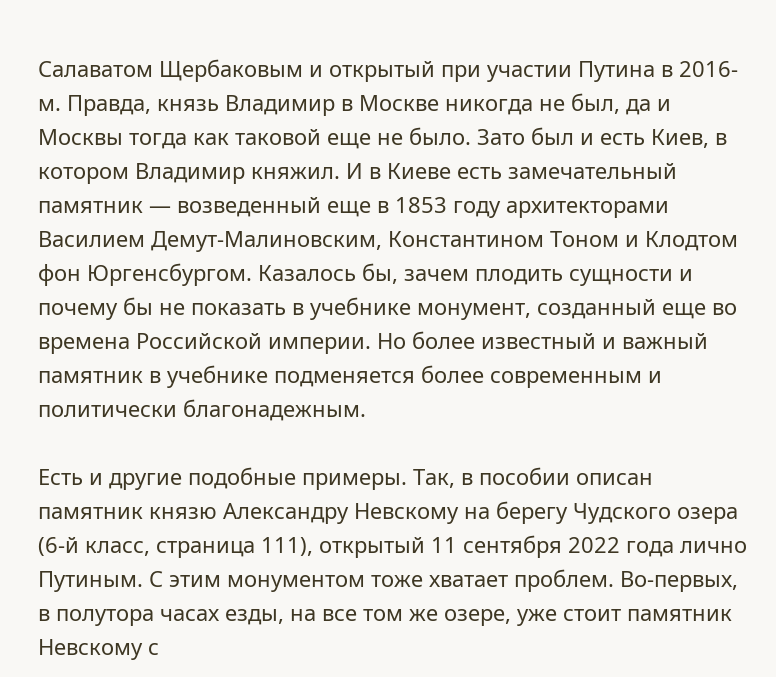Салаватом Щербаковым и открытый при участии Путина в 2016-м. Правда, князь Владимир в Москве никогда не был, да и Москвы тогда как таковой еще не было. Зато был и есть Киев, в котором Владимир княжил. И в Киеве есть замечательный памятник — возведенный еще в 1853 году архитекторами Василием Демут-Малиновским, Константином Тоном и Клодтом фон Юргенсбургом. Казалось бы, зачем плодить сущности и почему бы не показать в учебнике монумент, созданный еще во времена Российской империи. Но более известный и важный памятник в учебнике подменяется более современным и политически благонадежным.

Есть и другие подобные примеры. Так, в пособии описан памятник князю Александру Невскому на берегу Чудского озера (6-й класс, страница 111), открытый 11 сентября 2022 года лично Путиным. С этим монументом тоже хватает проблем. Во-первых, в полутора часах езды, на все том же озере, уже стоит памятник Невскому с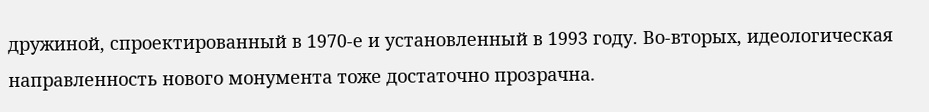дружиной, спроектированный в 1970-е и установленный в 1993 году. Во-вторых, идеологическая направленность нового монумента тоже достаточно прозрачна.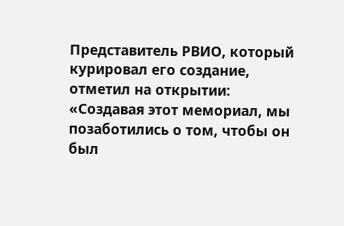Представитель РВИО, который курировал его создание, отметил на открытии: «Создавая этот мемориал, мы позаботились о том, чтобы он был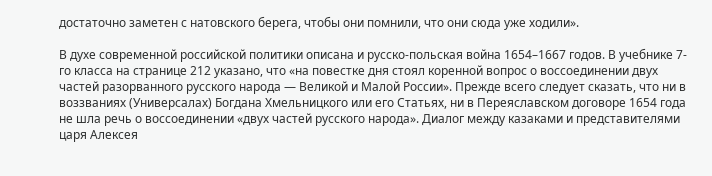достаточно заметен с натовского берега, чтобы они помнили, что они сюда уже ходили».

В духе современной российской политики описана и русско-польская война 1654–1667 годов. В учебнике 7-го класса на странице 212 указано, что «на повестке дня стоял коренной вопрос о воссоединении двух частей разорванного русского народа — Великой и Малой России». Прежде всего следует сказать, что ни в воззваниях (Универсалах) Богдана Хмельницкого или его Статьях, ни в Переяславском договоре 1654 года не шла речь о воссоединении «двух частей русского народа». Диалог между казаками и представителями царя Алексея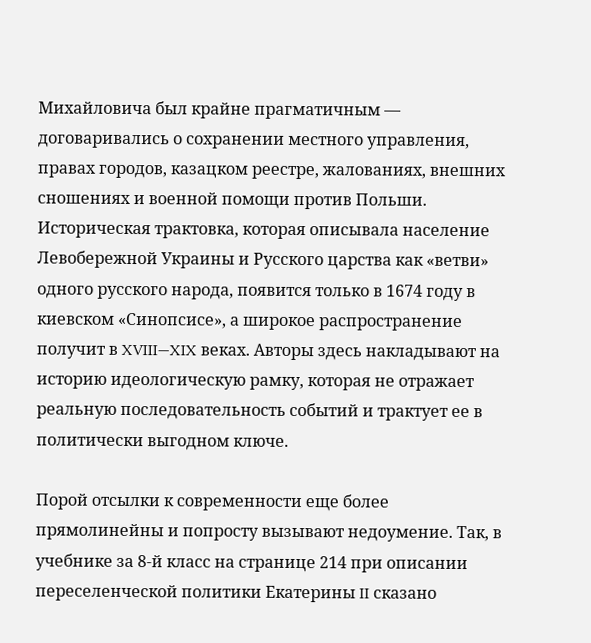Михайловича был крайне прагматичным — договаривались о сохранении местного управления, правах городов, казацком реестре, жалованиях, внешних сношениях и военной помощи против Польши. Историческая трактовка, которая описывала население Левобережной Украины и Русского царства как «ветви» одного русского народа, появится только в 1674 году в киевском «Синопсисе», а широкое распространение получит в XVIII—XIX веках. Авторы здесь накладывают на историю идеологическую рамку, которая не отражает реальную последовательность событий и трактует ее в политически выгодном ключе.

Порой отсылки к современности еще более прямолинейны и попросту вызывают недоумение. Так, в учебнике за 8-й класс на странице 214 при описании переселенческой политики Екатерины II сказано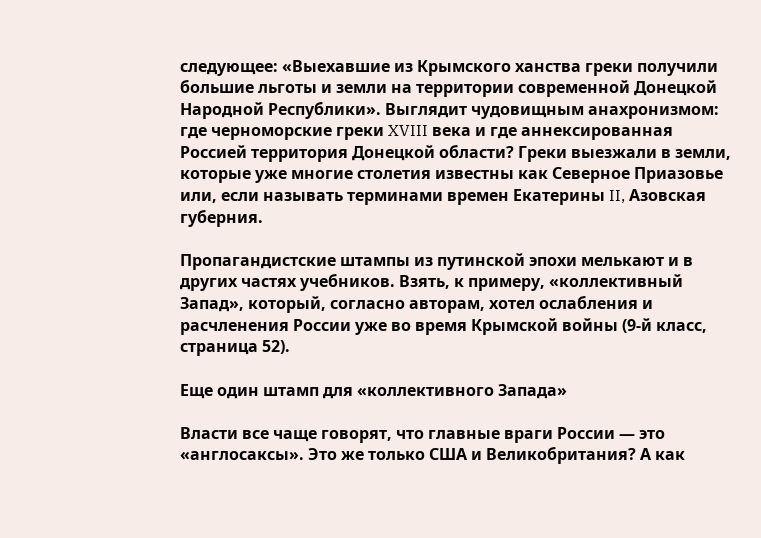следующее: «Выехавшие из Крымского ханства греки получили большие льготы и земли на территории современной Донецкой Народной Республики». Выглядит чудовищным анахронизмом: где черноморские греки XVIII века и где аннексированная Россией территория Донецкой области? Греки выезжали в земли, которые уже многие столетия известны как Северное Приазовье или, если называть терминами времен Екатерины II, Азовская губерния.

Пропагандистские штампы из путинской эпохи мелькают и в других частях учебников. Взять, к примеру, «коллективный Запад», который, согласно авторам, хотел ослабления и расчленения России уже во время Крымской войны (9-й класс, страница 52).

Еще один штамп для «коллективного Запада»

Власти все чаще говорят, что главные враги России — это «англосаксы». Это же только США и Великобритания? А как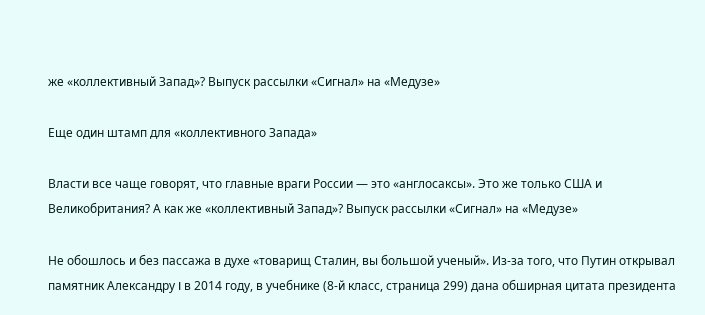же «коллективный Запад»? Выпуск рассылки «Сигнал» на «Медузе»

Еще один штамп для «коллективного Запада»

Власти все чаще говорят, что главные враги России — это «англосаксы». Это же только США и Великобритания? А как же «коллективный Запад»? Выпуск рассылки «Сигнал» на «Медузе»

Не обошлось и без пассажа в духе «товарищ Сталин, вы большой ученый». Из-за того, что Путин открывал памятник Александру I в 2014 году, в учебнике (8-й класс, страница 299) дана обширная цитата президента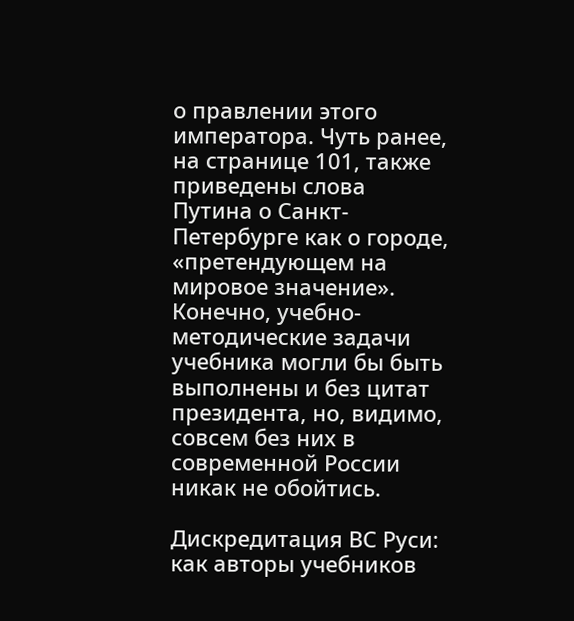о правлении этого императора. Чуть ранее, на странице 101, также приведены слова Путина о Санкт-Петербурге как о городе, «претендующем на мировое значение». Конечно, учебно-методические задачи учебника могли бы быть выполнены и без цитат президента, но, видимо, совсем без них в современной России никак не обойтись.

Дискредитация ВС Руси: как авторы учебников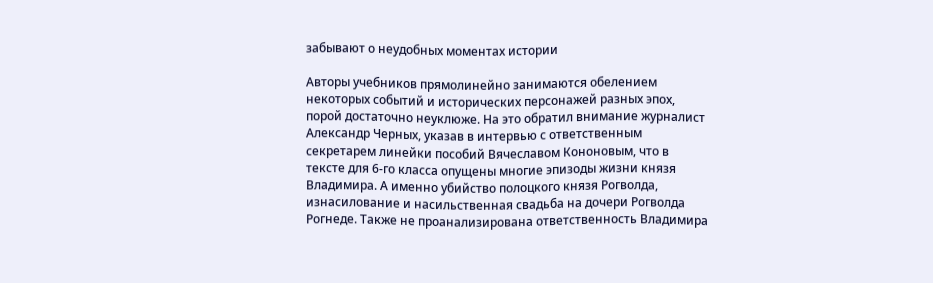забывают о неудобных моментах истории

Авторы учебников прямолинейно занимаются обелением некоторых событий и исторических персонажей разных эпох, порой достаточно неуклюже. На это обратил внимание журналист Александр Черных, указав в интервью с ответственным секретарем линейки пособий Вячеславом Кононовым, что в тексте для 6-го класса опущены многие эпизоды жизни князя Владимира. А именно убийство полоцкого князя Рогволда, изнасилование и насильственная свадьба на дочери Рогволда Рогнеде. Также не проанализирована ответственность Владимира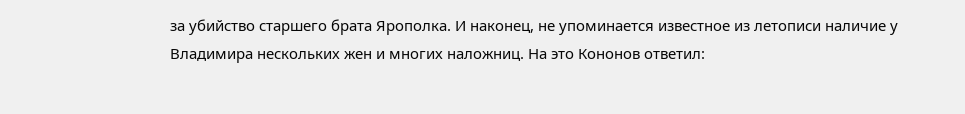за убийство старшего брата Ярополка. И наконец, не упоминается известное из летописи наличие у Владимира нескольких жен и многих наложниц. На это Кононов ответил: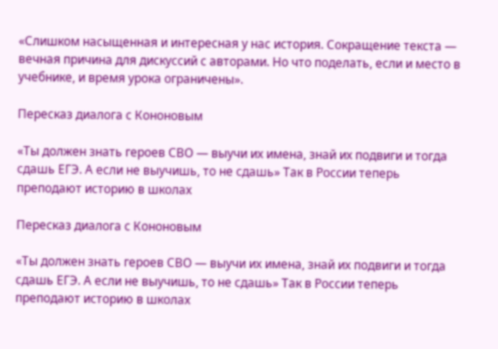«Слишком насыщенная и интересная у нас история. Сокращение текста — вечная причина для дискуссий с авторами. Но что поделать, если и место в учебнике, и время урока ограничены».

Пересказ диалога с Кононовым

«Ты должен знать героев СВО — выучи их имена, знай их подвиги и тогда сдашь ЕГЭ. А если не выучишь, то не сдашь» Так в России теперь преподают историю в школах

Пересказ диалога с Кононовым

«Ты должен знать героев СВО — выучи их имена, знай их подвиги и тогда сдашь ЕГЭ. А если не выучишь, то не сдашь» Так в России теперь преподают историю в школах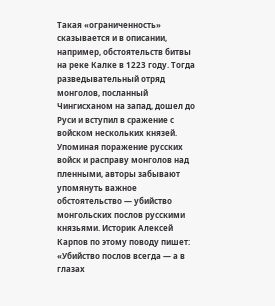Такая «ограниченность» сказывается и в описании, например, обстоятельств битвы на реке Калке в 1223 году. Тогда разведывательный отряд монголов, посланный Чингисханом на запад, дошел до Руси и вступил в сражение с войском нескольких князей. Упоминая поражение русских войск и расправу монголов над пленными, авторы забывают упомянуть важное обстоятельство — убийство монгольских послов русскими князьями. Историк Алексей Карпов по этому поводу пишет: «Убийство послов всегда — а в глазах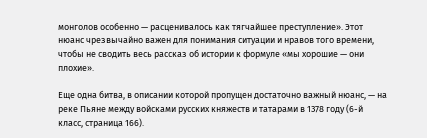монголов особенно — расценивалось как тягчайшее преступление». Этот нюанс чрезвычайно важен для понимания ситуации и нравов того времени, чтобы не сводить весь рассказ об истории к формуле «мы хорошие — они плохие».

Еще одна битва, в описании которой пропущен достаточно важный нюанс, — на реке Пьяне между войсками русских княжеств и татарами в 1378 году (6-й класс, страница 166).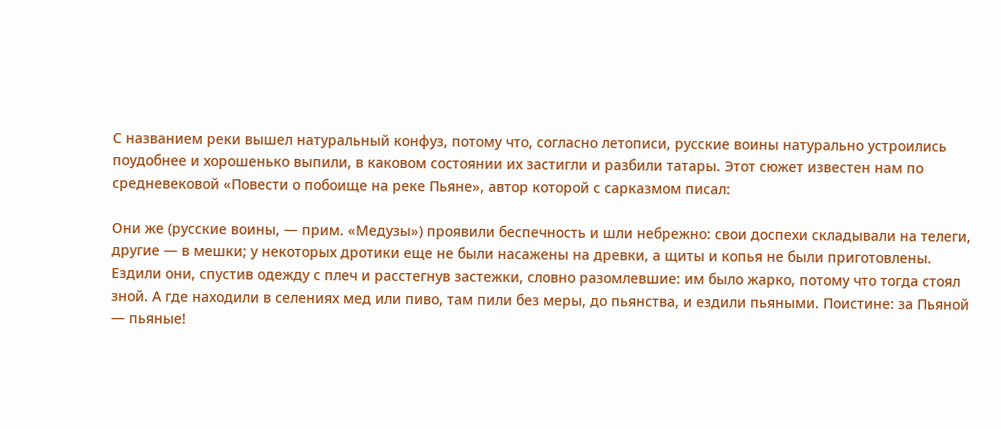С названием реки вышел натуральный конфуз, потому что, согласно летописи, русские воины натурально устроились поудобнее и хорошенько выпили, в каковом состоянии их застигли и разбили татары. Этот сюжет известен нам по средневековой «Повести о побоище на реке Пьяне», автор которой с сарказмом писал:

Они же (русские воины, — прим. «Медузы») проявили беспечность и шли небрежно: свои доспехи складывали на телеги, другие — в мешки; у некоторых дротики еще не были насажены на древки, а щиты и копья не были приготовлены. Ездили они, спустив одежду с плеч и расстегнув застежки, словно разомлевшие: им было жарко, потому что тогда стоял зной. А где находили в селениях мед или пиво, там пили без меры, до пьянства, и ездили пьяными. Поистине: за Пьяной — пьяные!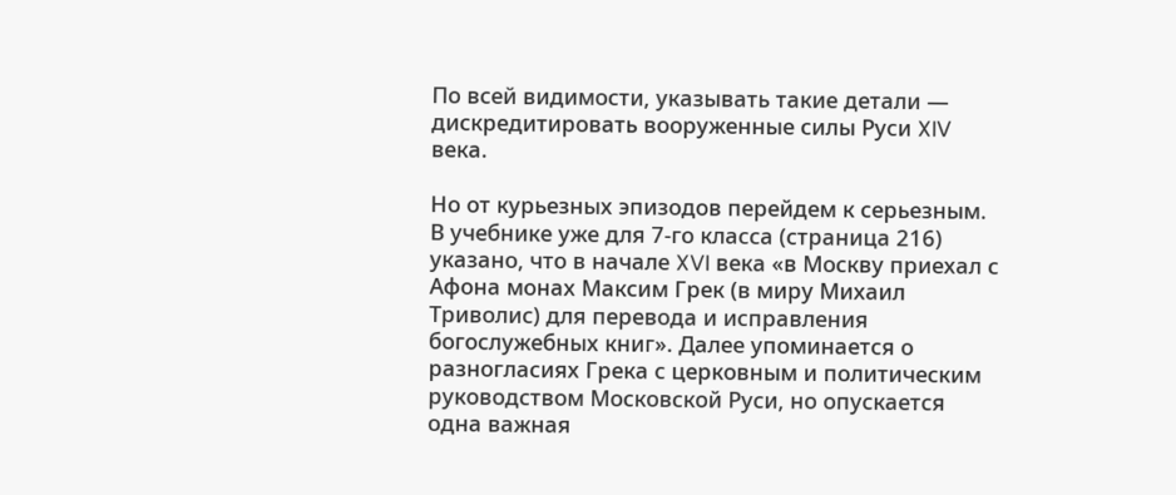По всей видимости, указывать такие детали — дискредитировать вооруженные силы Руси XIV века.

Но от курьезных эпизодов перейдем к серьезным. В учебнике уже для 7-го класса (страница 216) указано, что в начале XVI века «в Москву приехал с Афона монах Максим Грек (в миру Михаил Триволис) для перевода и исправления богослужебных книг». Далее упоминается о разногласиях Грека с церковным и политическим руководством Московской Руси, но опускается одна важная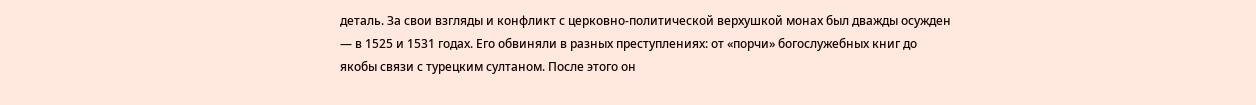деталь. За свои взгляды и конфликт с церковно-политической верхушкой монах был дважды осужден — в 1525 и 1531 годах. Его обвиняли в разных преступлениях: от «порчи» богослужебных книг до якобы связи с турецким султаном. После этого он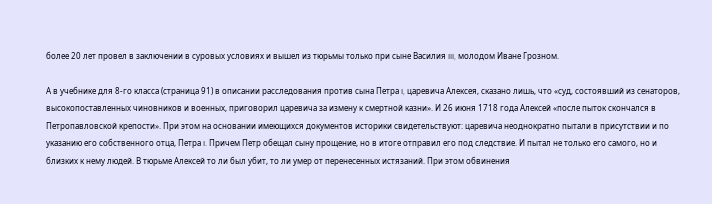более 20 лет провел в заключении в суровых условиях и вышел из тюрьмы только при сыне Василия III, молодом Иване Грозном.

А в учебнике для 8-го класса (страница 91) в описании расследования против сына Петра I, царевича Алексея, сказано лишь, что «суд, состоявший из сенаторов, высокопоставленных чиновников и военных, приговорил царевича за измену к смертной казни». И 26 июня 1718 года Алексей «после пыток скончался в Петропавловской крепости». При этом на основании имеющихся документов историки свидетельствуют: царевича неоднократно пытали в присутствии и по указанию его собственного отца, Петра I. Причем Петр обещал сыну прощение, но в итоге отправил его под следствие. И пытал не только его самого, но и близких к нему людей. В тюрьме Алексей то ли был убит, то ли умер от перенесенных истязаний. При этом обвинения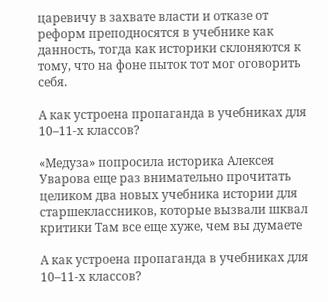царевичу в захвате власти и отказе от реформ преподносятся в учебнике как данность, тогда как историки склоняются к тому, что на фоне пыток тот мог оговорить себя.

А как устроена пропаганда в учебниках для 10–11-х классов?

«Медуза» попросила историка Алексея Уварова еще раз внимательно прочитать целиком два новых учебника истории для старшеклассников, которые вызвали шквал критики Там все еще хуже, чем вы думаете

А как устроена пропаганда в учебниках для 10–11-х классов?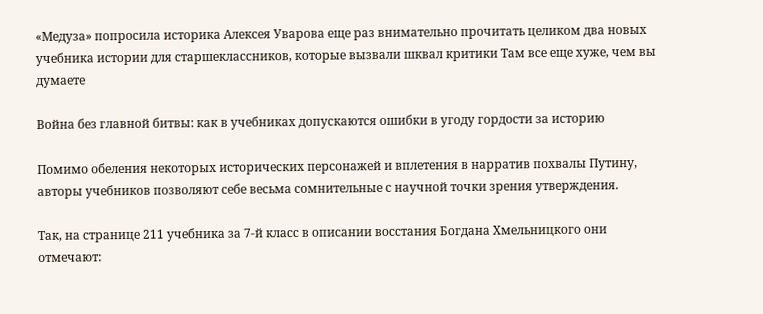«Медуза» попросила историка Алексея Уварова еще раз внимательно прочитать целиком два новых учебника истории для старшеклассников, которые вызвали шквал критики Там все еще хуже, чем вы думаете

Война без главной битвы: как в учебниках допускаются ошибки в угоду гордости за историю

Помимо обеления некоторых исторических персонажей и вплетения в нарратив похвалы Путину, авторы учебников позволяют себе весьма сомнительные с научной точки зрения утверждения.

Так, на странице 211 учебника за 7-й класс в описании восстания Богдана Хмельницкого они отмечают: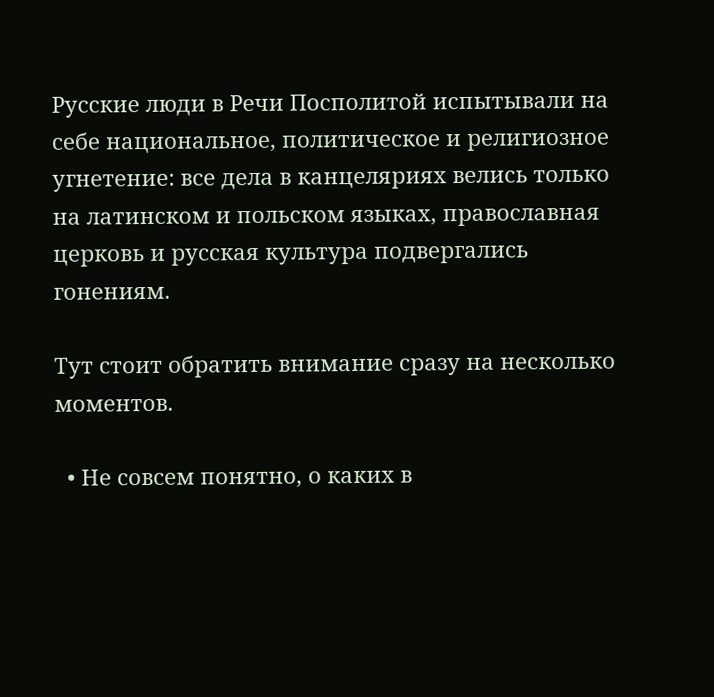Русские люди в Речи Посполитой испытывали на себе национальное, политическое и религиозное угнетение: все дела в канцеляриях велись только на латинском и польском языках, православная церковь и русская культура подвергались гонениям.

Тут стоит обратить внимание сразу на несколько моментов.

  • Не совсем понятно, о каких в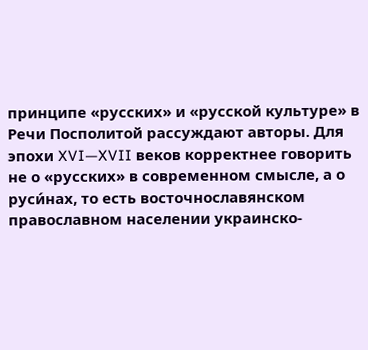принципе «русских» и «русской культуре» в Речи Посполитой рассуждают авторы. Для эпохи XVI—XVII веков корректнее говорить не о «русских» в современном смысле, а о руси́нах, то есть восточнославянском православном населении украинско-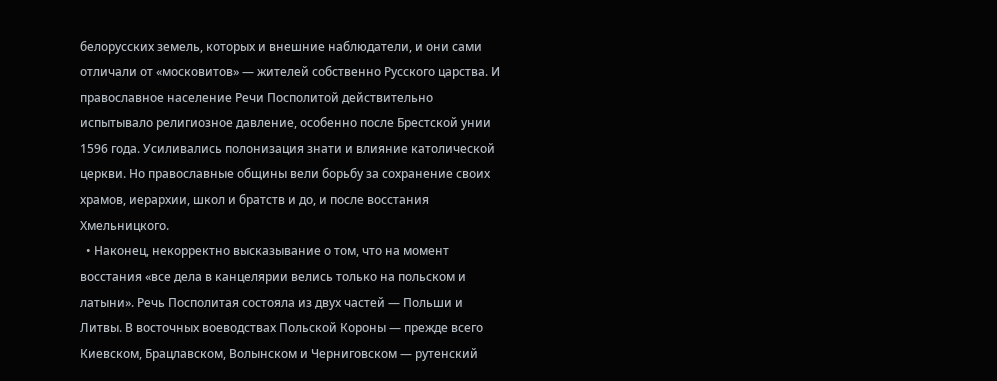белорусских земель, которых и внешние наблюдатели, и они сами отличали от «московитов» — жителей собственно Русского царства. И православное население Речи Посполитой действительно испытывало религиозное давление, особенно после Брестской унии 1596 года. Усиливались полонизация знати и влияние католической церкви. Но православные общины вели борьбу за сохранение своих храмов, иерархии, школ и братств и до, и после восстания Хмельницкого.
  • Наконец, некорректно высказывание о том, что на момент восстания «все дела в канцелярии велись только на польском и латыни». Речь Посполитая состояла из двух частей — Польши и Литвы. В восточных воеводствах Польской Короны — прежде всего Киевском, Брацлавском, Волынском и Черниговском — рутенский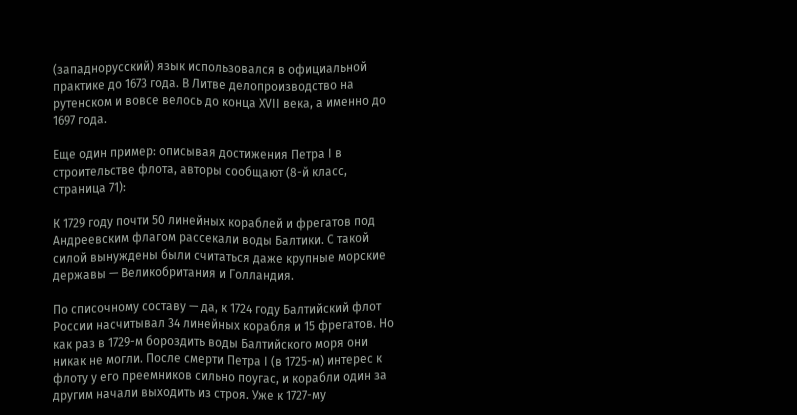(западнорусский) язык использовался в официальной практике до 1673 года. В Литве делопроизводство на рутенском и вовсе велось до конца XVII века, а именно до 1697 года.

Еще один пример: описывая достижения Петра I в строительстве флота, авторы сообщают (8-й класс, страница 71):

К 1729 году почти 50 линейных кораблей и фрегатов под Андреевским флагом рассекали воды Балтики. С такой силой вынуждены были считаться даже крупные морские державы — Великобритания и Голландия.

По списочному составу — да, к 1724 году Балтийский флот России насчитывал 34 линейных корабля и 15 фрегатов. Но как раз в 1729-м бороздить воды Балтийского моря они никак не могли. После смерти Петра I (в 1725-м) интерес к флоту у его преемников сильно поугас, и корабли один за другим начали выходить из строя. Уже к 1727-му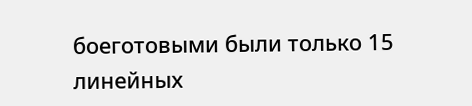боеготовыми были только 15 линейных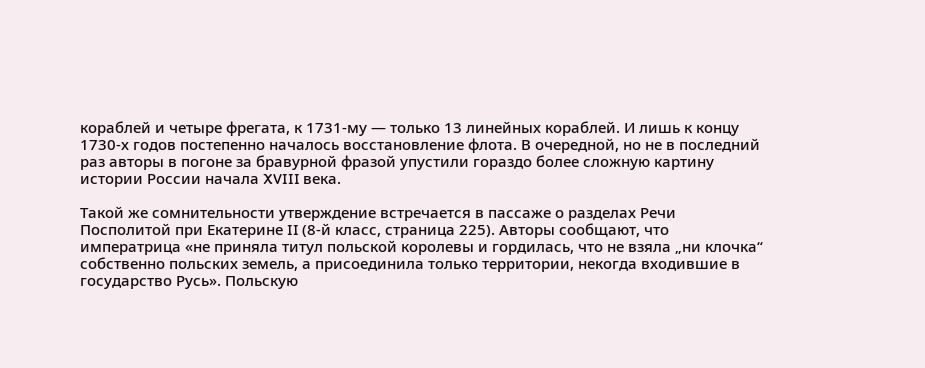кораблей и четыре фрегата, к 1731-му — только 13 линейных кораблей. И лишь к концу 1730-х годов постепенно началось восстановление флота. В очередной, но не в последний раз авторы в погоне за бравурной фразой упустили гораздо более сложную картину истории России начала XVIII века.

Такой же сомнительности утверждение встречается в пассаже о разделах Речи Посполитой при Екатерине II (8-й класс, страница 225). Авторы сообщают, что императрица «не приняла титул польской королевы и гордилась, что не взяла „ни клочка“ собственно польских земель, а присоединила только территории, некогда входившие в государство Русь». Польскую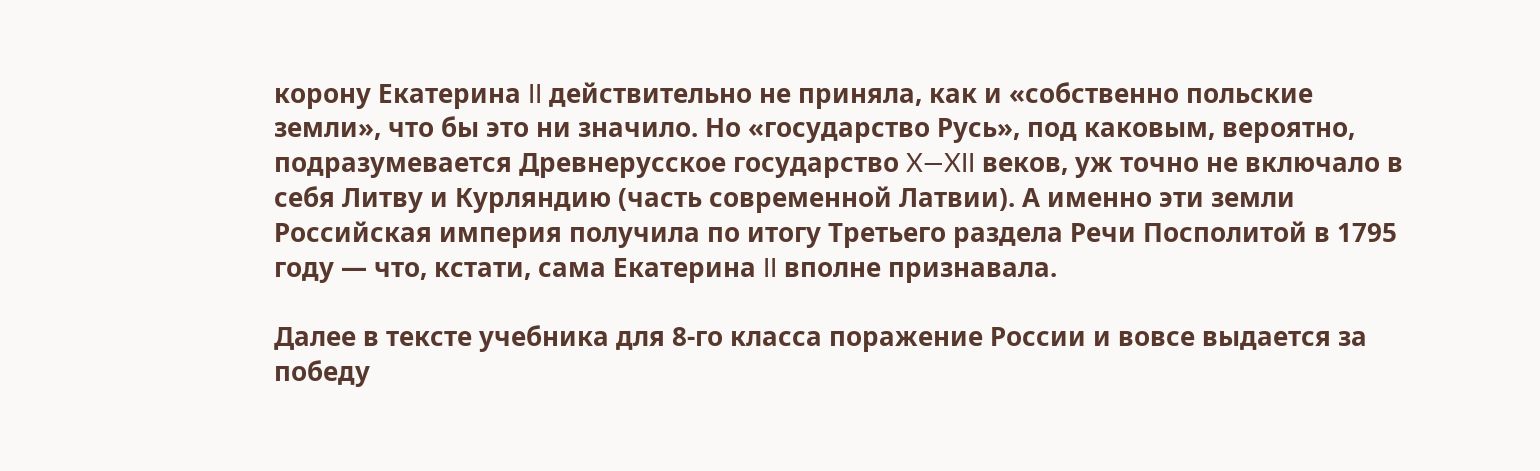корону Екатерина II действительно не приняла, как и «собственно польские земли», что бы это ни значило. Но «государство Русь», под каковым, вероятно, подразумевается Древнерусское государство X—XII веков, уж точно не включало в себя Литву и Курляндию (часть современной Латвии). А именно эти земли Российская империя получила по итогу Третьего раздела Речи Посполитой в 1795 году — что, кстати, сама Екатерина II вполне признавала.

Далее в тексте учебника для 8-го класса поражение России и вовсе выдается за победу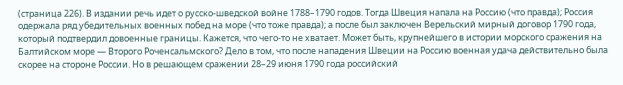(страница 226). В издании речь идет о русско-шведской войне 1788–1790 годов. Тогда Швеция напала на Россию (что правда); Россия одержала ряд убедительных военных побед на море (что тоже правда); а после был заключен Верельский мирный договор 1790 года, который подтвердил довоенные границы. Кажется, что чего-то не хватает. Может быть, крупнейшего в истории морского сражения на Балтийском море — Второго Роченсальмского? Дело в том, что после нападения Швеции на Россию военная удача действительно была скорее на стороне России. Но в решающем сражении 28–29 июня 1790 года российский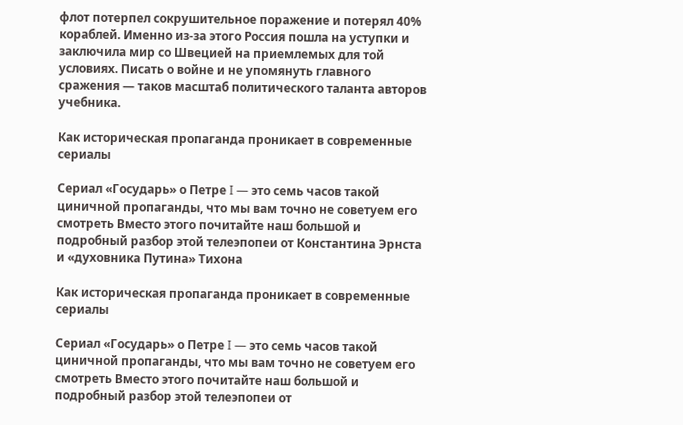флот потерпел сокрушительное поражение и потерял 40% кораблей. Именно из-за этого Россия пошла на уступки и заключила мир со Швецией на приемлемых для той условиях. Писать о войне и не упомянуть главного сражения — таков масштаб политического таланта авторов учебника.

Как историческая пропаганда проникает в современные сериалы

Сериал «Государь» о Петре I — это семь часов такой циничной пропаганды, что мы вам точно не советуем его смотреть Вместо этого почитайте наш большой и подробный разбор этой телеэпопеи от Константина Эрнста и «духовника Путина» Тихона

Как историческая пропаганда проникает в современные сериалы

Сериал «Государь» о Петре I — это семь часов такой циничной пропаганды, что мы вам точно не советуем его смотреть Вместо этого почитайте наш большой и подробный разбор этой телеэпопеи от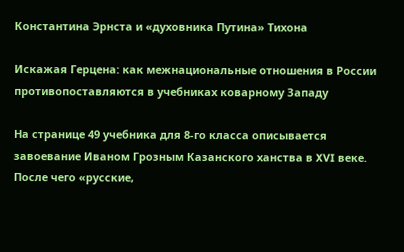Константина Эрнста и «духовника Путина» Тихона

Искажая Герцена: как межнациональные отношения в России противопоставляются в учебниках коварному Западу

На странице 49 учебника для 8-го класса описывается завоевание Иваном Грозным Казанского ханства в XVI веке. После чего «русские,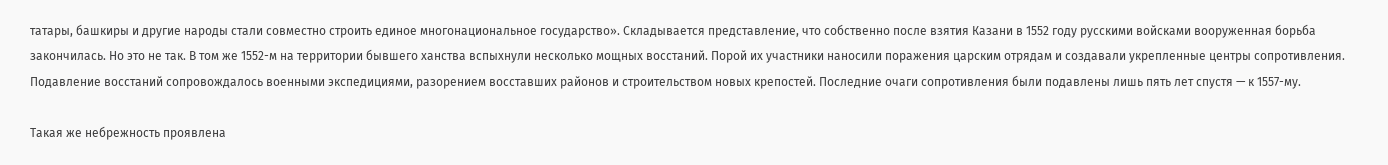татары, башкиры и другие народы стали совместно строить единое многонациональное государство». Складывается представление, что собственно после взятия Казани в 1552 году русскими войсками вооруженная борьба закончилась. Но это не так. В том же 1552-м на территории бывшего ханства вспыхнули несколько мощных восстаний. Порой их участники наносили поражения царским отрядам и создавали укрепленные центры сопротивления. Подавление восстаний сопровождалось военными экспедициями, разорением восставших районов и строительством новых крепостей. Последние очаги сопротивления были подавлены лишь пять лет спустя — к 1557-му.

Такая же небрежность проявлена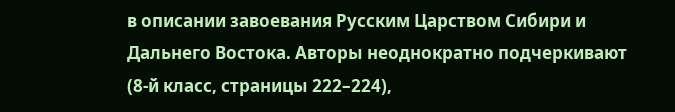в описании завоевания Русским Царством Сибири и Дальнего Востока. Авторы неоднократно подчеркивают (8-й класс, страницы 222–224),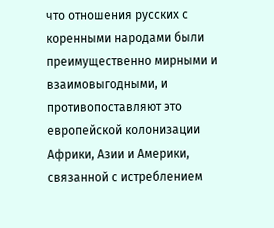что отношения русских с коренными народами были преимущественно мирными и взаимовыгодными, и противопоставляют это европейской колонизации Африки, Азии и Америки, связанной с истреблением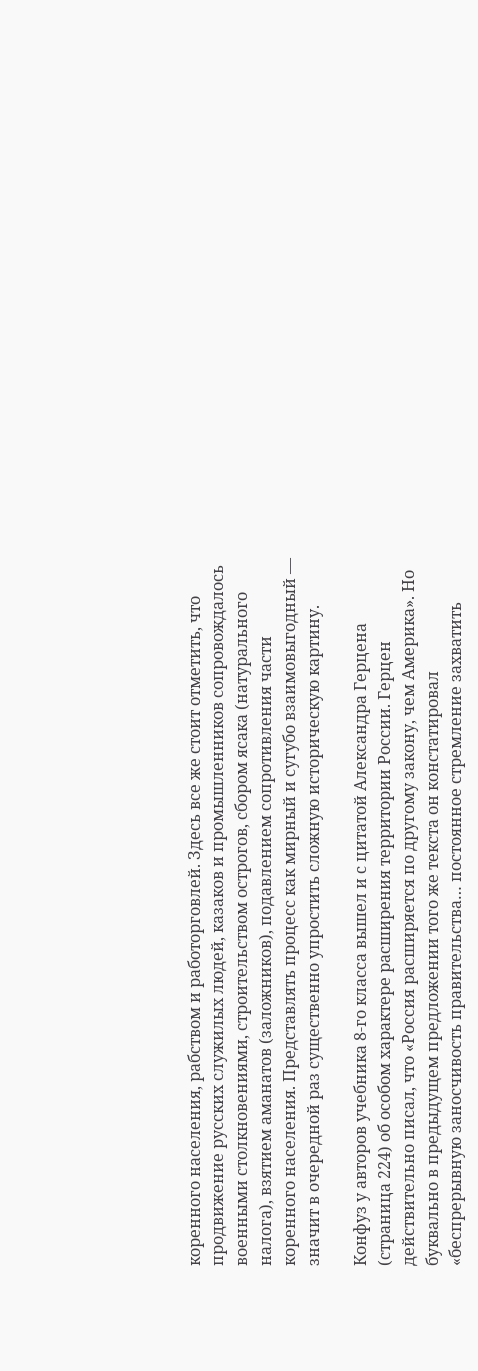коренного населения, рабством и работорговлей. Здесь все же стоит отметить, что продвижение русских служилых людей, казаков и промышленников сопровождалось военными столкновениями, строительством острогов, сбором ясака (натурального налога), взятием аманатов (заложников), подавлением сопротивления части коренного населения. Представлять процесс как мирный и сугубо взаимовыгодный — значит в очередной раз существенно упростить сложную историческую картину.

Конфуз у авторов учебника 8-го класса вышел и с цитатой Александра Герцена (страница 224) об особом характере расширения территории России. Герцен действительно писал, что «Россия расширяется по другому закону, чем Америка». Но буквально в предыдущем предложении того же текста он констатировал «беспрерывную заносчивость правительства… постоянное стремление захватить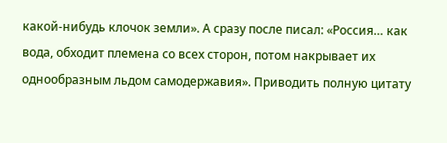какой-нибудь клочок земли». А сразу после писал: «Россия… как вода, обходит племена со всех сторон, потом накрывает их однообразным льдом самодержавия». Приводить полную цитату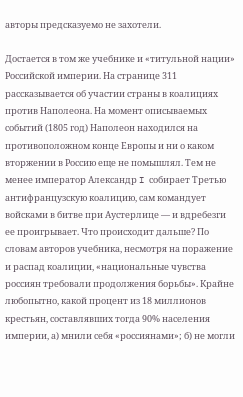авторы предсказуемо не захотели.

Достается в том же учебнике и «титульной нации» Российской империи. На странице 311 рассказывается об участии страны в коалициях против Наполеона. На момент описываемых событий (1805 год) Наполеон находился на противоположном конце Европы и ни о каком вторжении в Россию еще не помышлял. Тем не менее император Александр I собирает Третью антифранцузскую коалицию, сам командует войсками в битве при Аустерлице — и вдребезги ее проигрывает. Что происходит дальше? По словам авторов учебника, несмотря на поражение и распад коалиции, «национальные чувства россиян требовали продолжения борьбы». Крайне любопытно, какой процент из 18 миллионов крестьян, составлявших тогда 90% населения империи, а) мнили себя «россиянами»; б) не могли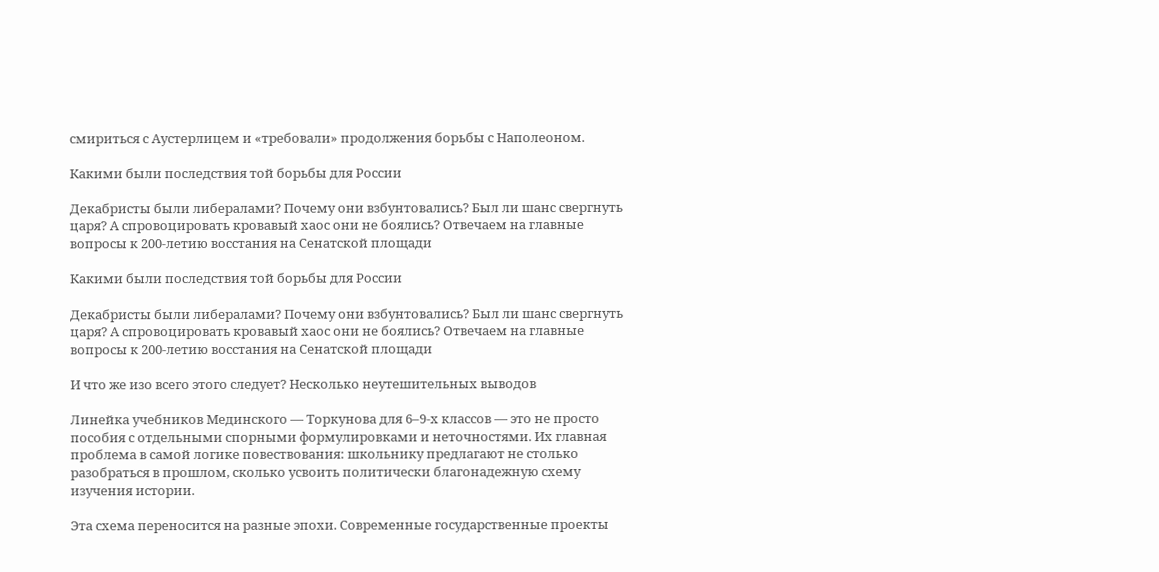смириться с Аустерлицем и «требовали» продолжения борьбы с Наполеоном.

Какими были последствия той борьбы для России

Декабристы были либералами? Почему они взбунтовались? Был ли шанс свергнуть царя? А спровоцировать кровавый хаос они не боялись? Отвечаем на главные вопросы к 200-летию восстания на Сенатской площади

Какими были последствия той борьбы для России

Декабристы были либералами? Почему они взбунтовались? Был ли шанс свергнуть царя? А спровоцировать кровавый хаос они не боялись? Отвечаем на главные вопросы к 200-летию восстания на Сенатской площади

И что же изо всего этого следует? Несколько неутешительных выводов

Линейка учебников Мединского — Торкунова для 6–9-х классов — это не просто пособия с отдельными спорными формулировками и неточностями. Их главная проблема в самой логике повествования: школьнику предлагают не столько разобраться в прошлом, сколько усвоить политически благонадежную схему изучения истории.

Эта схема переносится на разные эпохи. Современные государственные проекты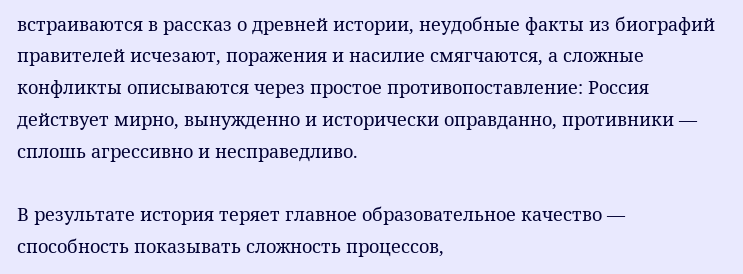встраиваются в рассказ о древней истории, неудобные факты из биографий правителей исчезают, поражения и насилие смягчаются, а сложные конфликты описываются через простое противопоставление: Россия действует мирно, вынужденно и исторически оправданно, противники — сплошь агрессивно и несправедливо.

В результате история теряет главное образовательное качество — способность показывать сложность процессов,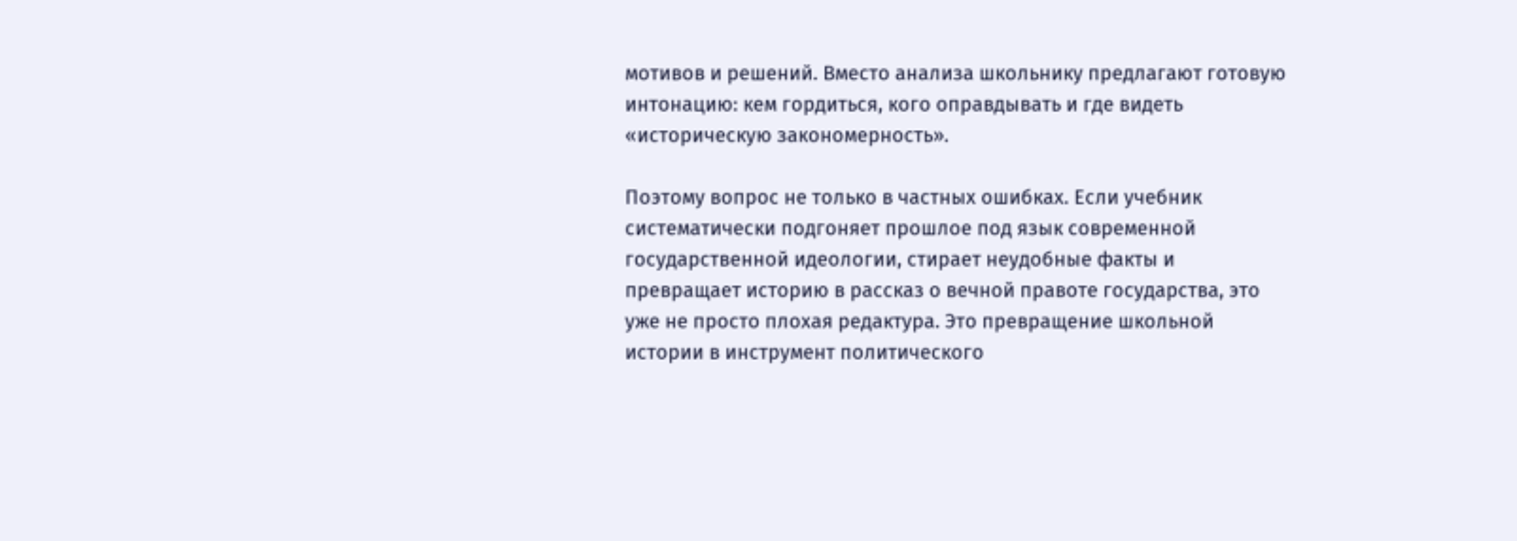мотивов и решений. Вместо анализа школьнику предлагают готовую интонацию: кем гордиться, кого оправдывать и где видеть «историческую закономерность».

Поэтому вопрос не только в частных ошибках. Если учебник систематически подгоняет прошлое под язык современной государственной идеологии, стирает неудобные факты и превращает историю в рассказ о вечной правоте государства, это уже не просто плохая редактура. Это превращение школьной истории в инструмент политического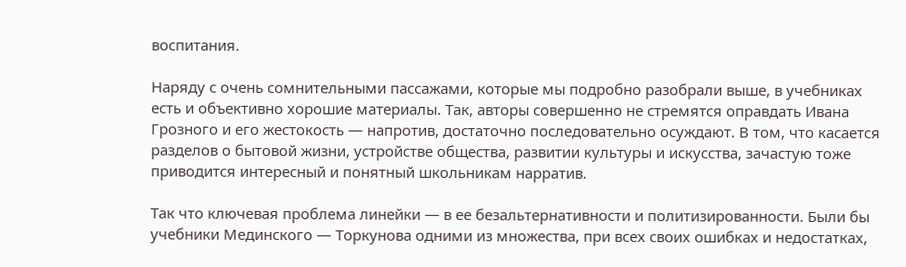воспитания.

Наряду с очень сомнительными пассажами, которые мы подробно разобрали выше, в учебниках есть и объективно хорошие материалы. Так, авторы совершенно не стремятся оправдать Ивана Грозного и его жестокость — напротив, достаточно последовательно осуждают. В том, что касается разделов о бытовой жизни, устройстве общества, развитии культуры и искусства, зачастую тоже приводится интересный и понятный школьникам нарратив.

Так что ключевая проблема линейки — в ее безальтернативности и политизированности. Были бы учебники Мединского — Торкунова одними из множества, при всех своих ошибках и недостатках,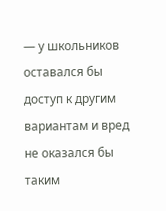— у школьников оставался бы доступ к другим вариантам и вред не оказался бы таким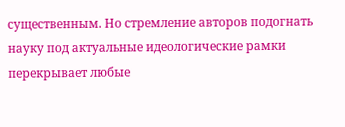существенным. Но стремление авторов подогнать науку под актуальные идеологические рамки перекрывает любые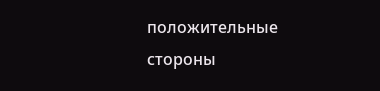положительные стороны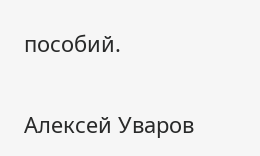пособий.

Алексей Уваров